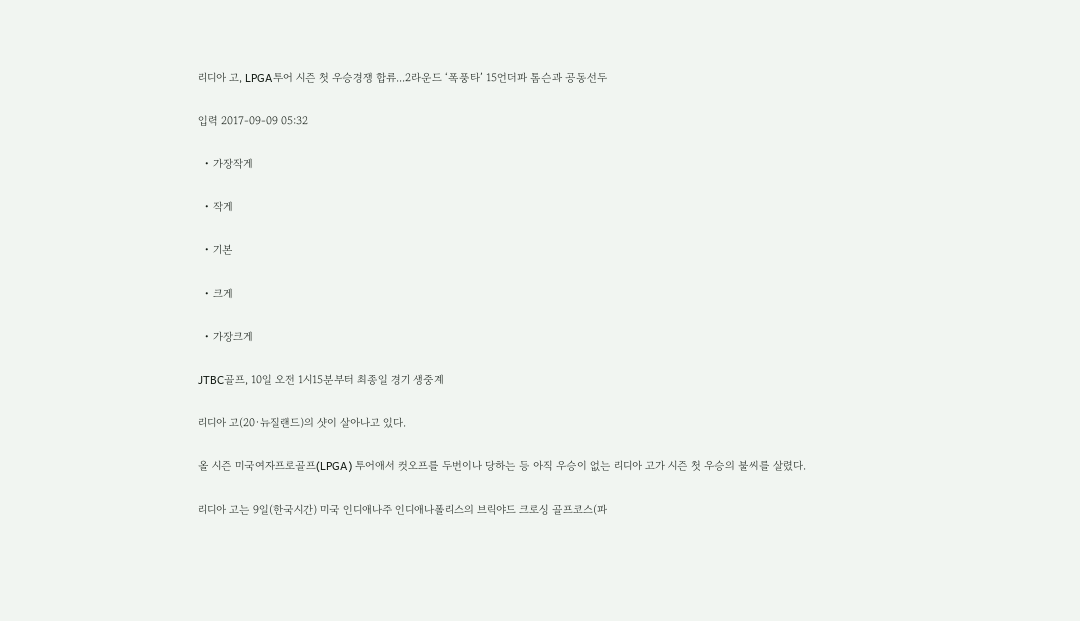리디아 고, LPGA투어 시즌 첫 우승경쟁 합류...2라운드 ‘폭풍타’ 15언더파 톰슨과 공동선두

입력 2017-09-09 05:32

  • 가장작게

  • 작게

  • 기본

  • 크게

  • 가장크게

JTBC골프, 10일 오전 1시15분부터 최종일 경기 생중계

리디아 고(20·뉴질랜드)의 샷이 살아나고 있다.

올 시즌 미국여자프로골프(LPGA) 투어애서 컷오프를 두번이나 당하는 등 아직 우승이 없는 리디아 고가 시즌 첫 우승의 불씨를 살렸다.

리디아 고는 9일(한국시간) 미국 인디애나주 인디애나폴리스의 브릭야드 크로싱 골프코스(파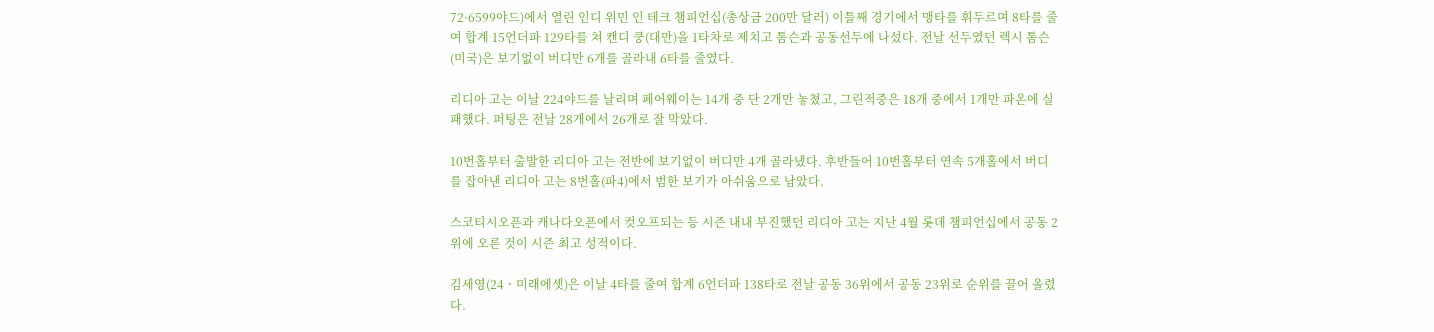72·6599야드)에서 열린 인디 위민 인 테크 챔피언십(총상금 200만 달러) 이틀째 경기에서 맹타를 휘두르며 8타를 줄여 합계 15언더파 129타를 쳐 캔디 쿵(대만)을 1타차로 제치고 톰슨과 공동선두에 나섰다. 전날 선두였던 렉시 톰슨(미국)은 보기없이 버디만 6개를 골라내 6타를 줄였다.

리디아 고는 이날 224야드를 날리며 페어웨이는 14개 중 단 2개만 놓쳤고, 그린적중은 18개 중에서 1개만 파온에 실패했다. 퍼팅은 전날 28개에서 26개로 잘 막았다.

10번홀부터 출발한 리디아 고는 전반에 보기없이 버디만 4개 골라냈다. 후반들어 10번홀부터 연속 5개홀에서 버디를 잡아낸 리디아 고는 8번홀(파4)에서 범한 보기가 아쉬움으로 남았다.

스코티시오픈과 캐나다오픈에서 컷오프되는 등 시즌 내내 부진했던 리디아 고는 지난 4월 롯데 챔피언십에서 공동 2위에 오른 것이 시즌 최고 성적이다.

김세영(24ㆍ미래에셋)은 이날 4타를 줄여 합계 6언더파 138타로 전날 공동 36위에서 공동 23위로 순위를 끌어 올렸다.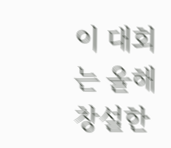이 대회는 올해 창설한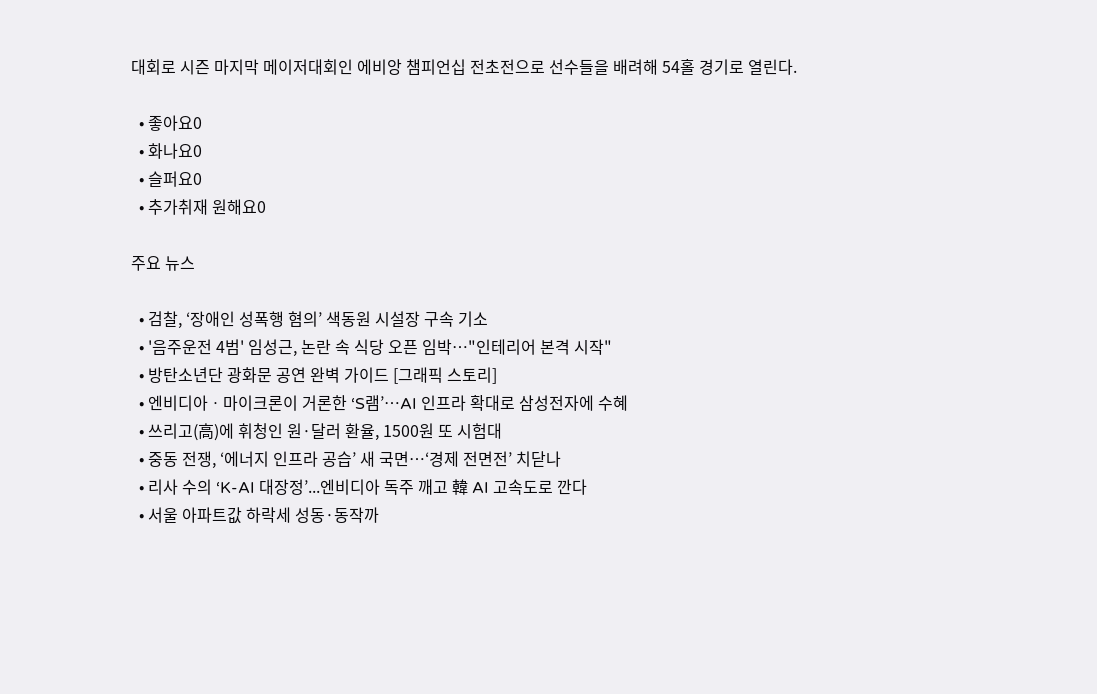대회로 시즌 마지막 메이저대회인 에비앙 챔피언십 전초전으로 선수들을 배려해 54홀 경기로 열린다.

  • 좋아요0
  • 화나요0
  • 슬퍼요0
  • 추가취재 원해요0

주요 뉴스

  • 검찰, ‘장애인 성폭행 혐의’ 색동원 시설장 구속 기소
  • '음주운전 4범' 임성근, 논란 속 식당 오픈 임박⋯"인테리어 본격 시작"
  • 방탄소년단 광화문 공연 완벽 가이드 [그래픽 스토리]
  • 엔비디아ㆍ마이크론이 거론한 ‘S램’…AI 인프라 확대로 삼성전자에 수혜
  • 쓰리고(高)에 휘청인 원·달러 환율, 1500원 또 시험대
  • 중동 전쟁, ‘에너지 인프라 공습’ 새 국면…‘경제 전면전’ 치닫나
  • 리사 수의 ‘K-AI 대장정’...엔비디아 독주 깨고 韓 AI 고속도로 깐다
  • 서울 아파트값 하락세 성동·동작까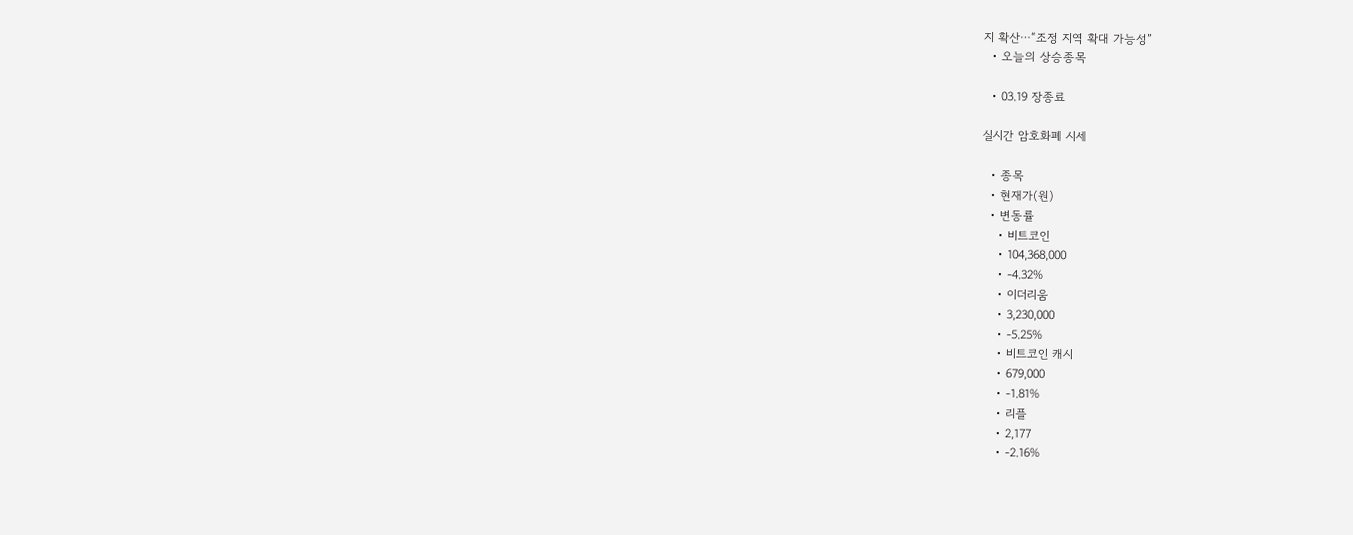지 확산⋯“조정 지역 확대 가능성”
  • 오늘의 상승종목

  • 03.19 장종료

실시간 암호화폐 시세

  • 종목
  • 현재가(원)
  • 변동률
    • 비트코인
    • 104,368,000
    • -4.32%
    • 이더리움
    • 3,230,000
    • -5.25%
    • 비트코인 캐시
    • 679,000
    • -1.81%
    • 리플
    • 2,177
    • -2.16%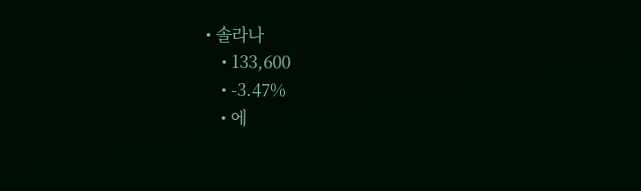• 솔라나
    • 133,600
    • -3.47%
    • 에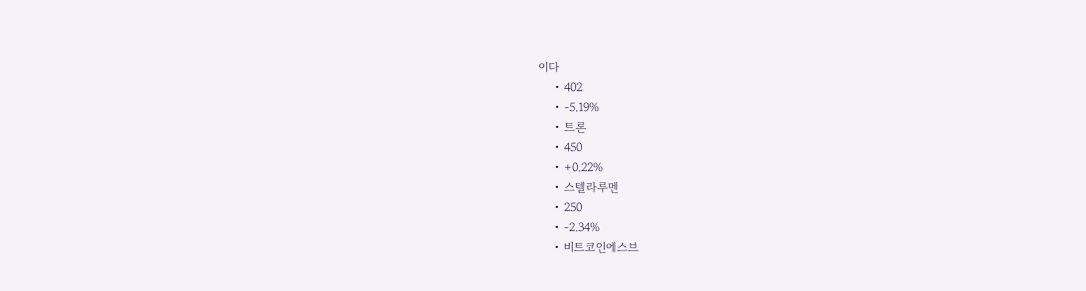이다
    • 402
    • -5.19%
    • 트론
    • 450
    • +0.22%
    • 스텔라루멘
    • 250
    • -2.34%
    • 비트코인에스브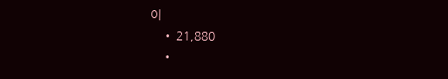이
    • 21,880
    •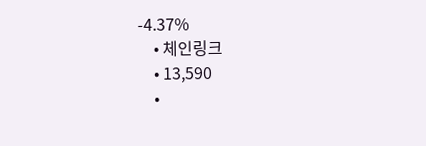-4.37%
    • 체인링크
    • 13,590
    •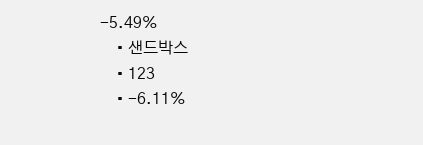-5.49%
    • 샌드박스
    • 123
    • -6.11%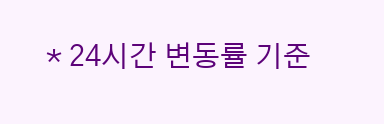* 24시간 변동률 기준